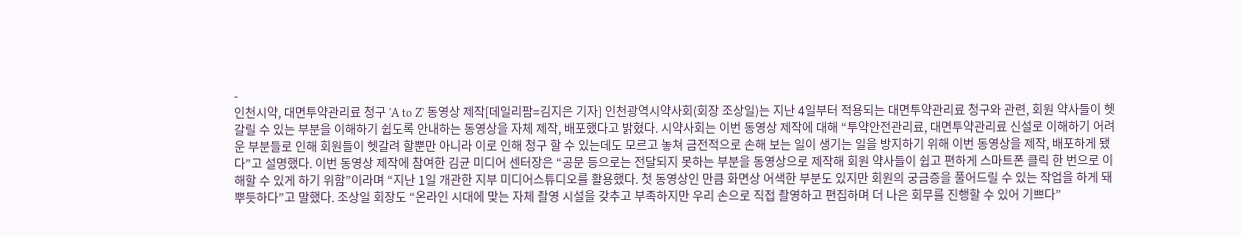-
인천시약, 대면투약관리료 청구 'A to Z' 동영상 제작[데일리팜=김지은 기자] 인천광역시약사회(회장 조상일)는 지난 4일부터 적용되는 대면투약관리료 청구와 관련, 회원 약사들이 헷갈릴 수 있는 부분을 이해하기 쉽도록 안내하는 동영상을 자체 제작, 배포했다고 밝혔다. 시약사회는 이번 동영상 제작에 대해 “투약안전관리료, 대면투약관리료 신설로 이해하기 어려운 부분들로 인해 회원들이 헷갈려 할뿐만 아니라 이로 인해 청구 할 수 있는데도 모르고 놓쳐 금전적으로 손해 보는 일이 생기는 일을 방지하기 위해 이번 동영상을 제작, 배포하게 됐다”고 설명했다. 이번 동영상 제작에 참여한 김균 미디어 센터장은 “공문 등으로는 전달되지 못하는 부분을 동영상으로 제작해 회원 약사들이 쉽고 편하게 스마트폰 클릭 한 번으로 이해할 수 있게 하기 위함”이라며 “지난 1일 개관한 지부 미디어스튜디오를 활용했다. 첫 동영상인 만큼 화면상 어색한 부분도 있지만 회원의 궁금증을 풀어드릴 수 있는 작업을 하게 돼 뿌듯하다”고 말했다. 조상일 회장도 “온라인 시대에 맞는 자체 촬영 시설을 갖추고 부족하지만 우리 손으로 직접 촬영하고 편집하며 더 나은 회무를 진행할 수 있어 기쁘다”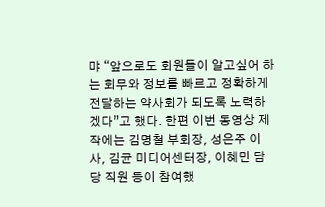먀 “앞으로도 회원들이 알고싶어 하는 회무와 정보를 빠르고 정확하게 전달하는 약사회가 되도록 노력하겠다”고 했다. 한편 이번 동영상 제작에는 김명철 부회장, 성은주 이사, 김균 미디어센터장, 이혜민 담당 직원 등이 참여했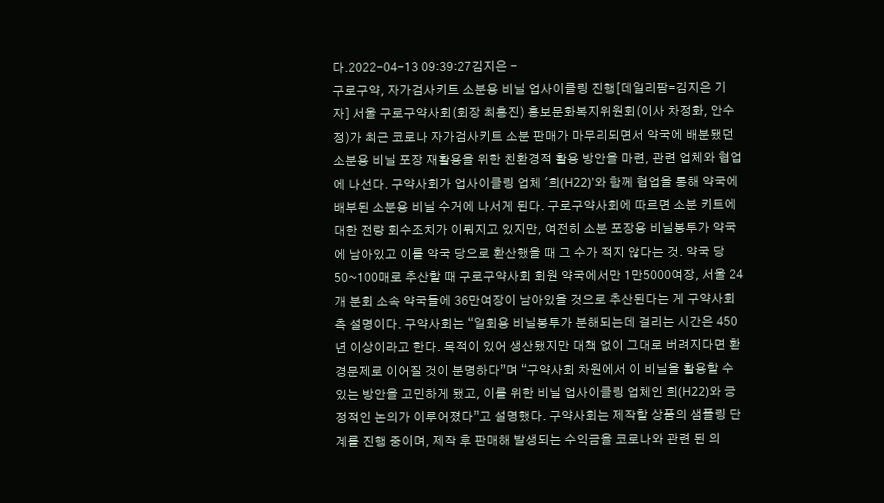다.2022-04-13 09:39:27김지은 -
구로구약, 자가검사키트 소분용 비닐 업사이클링 진행[데일리팜=김지은 기자] 서울 구로구약사회(회장 최흥진) 홍보문화복지위원회(이사 차정화, 안수정)가 최근 코로나 자가검사키트 소분 판매가 마무리되면서 약국에 배분됐던 소분용 비닐 포장 재활용을 위한 친환경적 활용 방안을 마련, 관련 업체와 협업에 나선다. 구약사회가 업사이클링 업체 '희(H22)'와 함께 협업을 통해 약국에 배부된 소분용 비닐 수거에 나서게 된다. 구로구약사회에 따르면 소분 키트에 대한 전량 회수조치가 이뤄지고 있지만, 여전히 소분 포장용 비닐봉투가 약국에 남아있고 이를 약국 당으로 환산했을 때 그 수가 적지 않다는 것. 약국 당 50~100매로 추산할 때 구로구약사회 회원 약국에서만 1만5000여장, 서울 24개 분회 소속 약국들에 36만여장이 남아있을 것으로 추산된다는 게 구약사회 측 설명이다. 구약사회는 “일회용 비닐봉투가 분해되는데 걸리는 시간은 450년 이상이라고 한다. 목적이 있어 생산됐지만 대책 없이 그대로 버려지다면 환경문제로 이어질 것이 분명하다”며 “구약사회 차원에서 이 비닐을 활용할 수 있는 방안을 고민하게 됐고, 이를 위한 비닐 업사이클링 업체인 희(H22)와 긍정적인 논의가 이루어졌다”고 설명했다. 구약사회는 제작할 상품의 샘플링 단계를 진행 중이며, 제작 후 판매해 발생되는 수익금을 코로나와 관련 된 의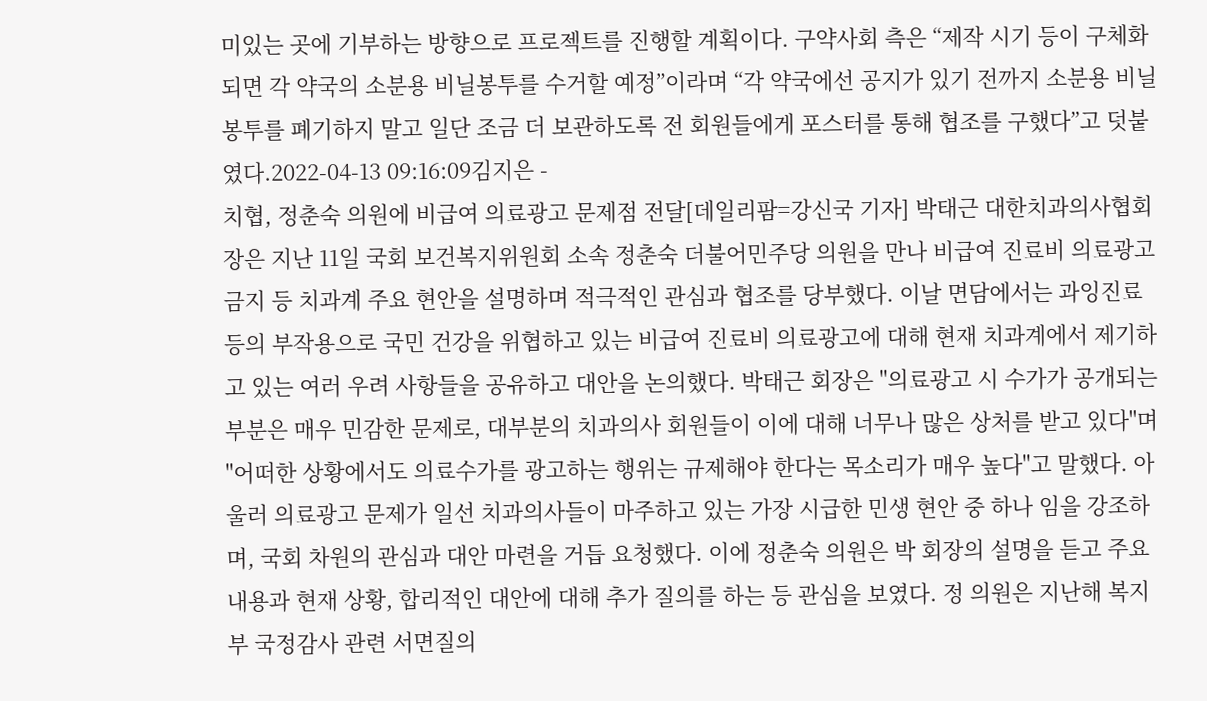미있는 곳에 기부하는 방향으로 프로젝트를 진행할 계획이다. 구약사회 측은 “제작 시기 등이 구체화되면 각 약국의 소분용 비닐봉투를 수거할 예정”이라며 “각 약국에선 공지가 있기 전까지 소분용 비닐봉투를 폐기하지 말고 일단 조금 더 보관하도록 전 회원들에게 포스터를 통해 협조를 구했다”고 덧붙였다.2022-04-13 09:16:09김지은 -
치협, 정춘숙 의원에 비급여 의료광고 문제점 전달[데일리팜=강신국 기자] 박태근 대한치과의사협회장은 지난 11일 국회 보건복지위원회 소속 정춘숙 더불어민주당 의원을 만나 비급여 진료비 의료광고 금지 등 치과계 주요 현안을 설명하며 적극적인 관심과 협조를 당부했다. 이날 면담에서는 과잉진료 등의 부작용으로 국민 건강을 위협하고 있는 비급여 진료비 의료광고에 대해 현재 치과계에서 제기하고 있는 여러 우려 사항들을 공유하고 대안을 논의했다. 박태근 회장은 "의료광고 시 수가가 공개되는 부분은 매우 민감한 문제로, 대부분의 치과의사 회원들이 이에 대해 너무나 많은 상처를 받고 있다"며 "어떠한 상황에서도 의료수가를 광고하는 행위는 규제해야 한다는 목소리가 매우 높다"고 말했다. 아울러 의료광고 문제가 일선 치과의사들이 마주하고 있는 가장 시급한 민생 현안 중 하나 임을 강조하며, 국회 차원의 관심과 대안 마련을 거듭 요청했다. 이에 정춘숙 의원은 박 회장의 설명을 듣고 주요 내용과 현재 상황, 합리적인 대안에 대해 추가 질의를 하는 등 관심을 보였다. 정 의원은 지난해 복지부 국정감사 관련 서면질의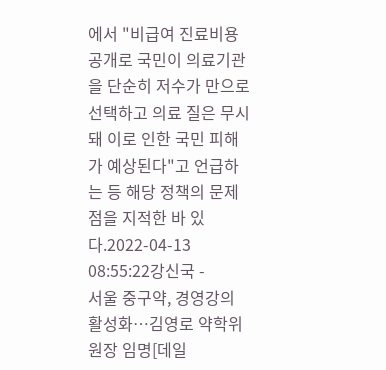에서 "비급여 진료비용 공개로 국민이 의료기관을 단순히 저수가 만으로 선택하고 의료 질은 무시돼 이로 인한 국민 피해가 예상된다"고 언급하는 등 해당 정책의 문제점을 지적한 바 있다.2022-04-13 08:55:22강신국 -
서울 중구약, 경영강의 활성화…김영로 약학위원장 임명[데일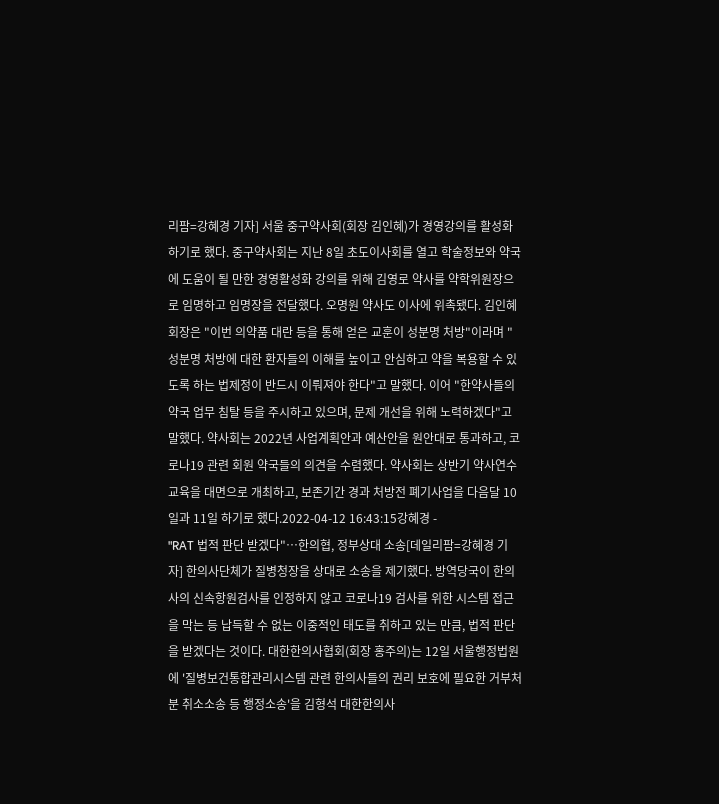리팜=강혜경 기자] 서울 중구약사회(회장 김인혜)가 경영강의를 활성화하기로 했다. 중구약사회는 지난 8일 초도이사회를 열고 학술정보와 약국에 도움이 될 만한 경영활성화 강의를 위해 김영로 약사를 약학위원장으로 임명하고 임명장을 전달했다. 오명원 약사도 이사에 위촉됐다. 김인혜 회장은 "이번 의약품 대란 등을 통해 얻은 교훈이 성분명 처방"이라며 "성분명 처방에 대한 환자들의 이해를 높이고 안심하고 약을 복용할 수 있도록 하는 법제정이 반드시 이뤄져야 한다"고 말했다. 이어 "한약사들의 약국 업무 침탈 등을 주시하고 있으며, 문제 개선을 위해 노력하겠다"고 말했다. 약사회는 2022년 사업계획안과 예산안을 원안대로 통과하고, 코로나19 관련 회원 약국들의 의견을 수렴했다. 약사회는 상반기 약사연수교육을 대면으로 개최하고, 보존기간 경과 처방전 폐기사업을 다음달 10일과 11일 하기로 했다.2022-04-12 16:43:15강혜경 -
"RAT 법적 판단 받겠다"…한의협, 정부상대 소송[데일리팜=강혜경 기자] 한의사단체가 질병청장을 상대로 소송을 제기했다. 방역당국이 한의사의 신속항원검사를 인정하지 않고 코로나19 검사를 위한 시스템 접근을 막는 등 납득할 수 없는 이중적인 태도를 취하고 있는 만큼, 법적 판단을 받겠다는 것이다. 대한한의사협회(회장 홍주의)는 12일 서울행정법원에 '질병보건통합관리시스템 관련 한의사들의 권리 보호에 필요한 거부처분 취소소송 등 행정소송'을 김형석 대한한의사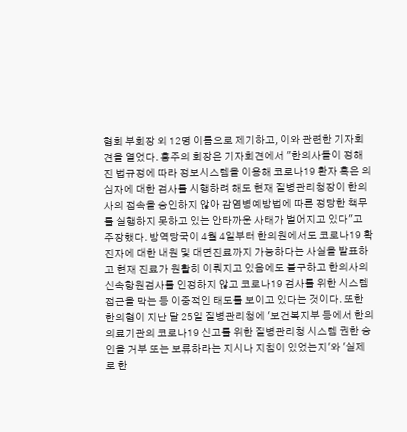협회 부회장 외 12명 이름으로 제기하고, 이와 관련한 기자회견을 열었다. 홍주의 회장은 기자회견에서 "한의사들이 정해진 법규정에 따라 정보시스템을 이용해 코로나19 환자 혹은 의심자에 대한 검사를 시행하려 해도 현재 질병관리청장이 한의사의 접속을 승인하지 않아 감염병예방법에 따른 정당한 책무를 실행하지 못하고 있는 안타까운 사태가 벌어지고 있다"고 주장했다. 방역당국이 4월 4일부터 한의원에서도 코로나19 확진자에 대한 내원 및 대면진료까지 가능하다는 사실을 발표하고 현재 진료가 원활히 이뤄지고 있음에도 불구하고 한의사의 신속항원검사를 인정하지 않고 코로나19 검사를 위한 시스템 접근을 막는 등 이중적인 태도를 보이고 있다는 것이다. 또한 한의협이 지난 달 25일 질병관리청에 '보건복지부 등에서 한의의료기관의 코로나19 신고를 위한 질병관리청 시스템 권한 승인을 거부 또는 보류하라는 지시나 지침이 있었는지'와 '실제로 한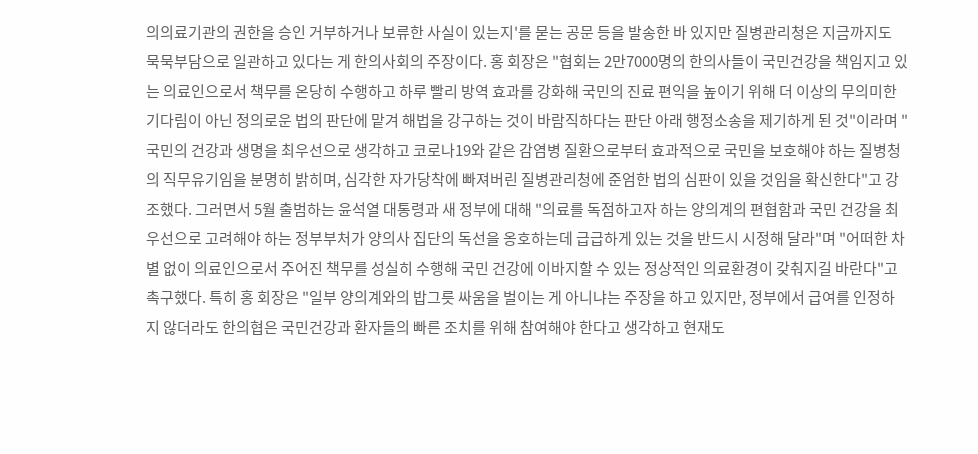의의료기관의 권한을 승인 거부하거나 보류한 사실이 있는지'를 묻는 공문 등을 발송한 바 있지만 질병관리청은 지금까지도 묵묵부담으로 일관하고 있다는 게 한의사회의 주장이다. 홍 회장은 "협회는 2만7000명의 한의사들이 국민건강을 책임지고 있는 의료인으로서 책무를 온당히 수행하고 하루 빨리 방역 효과를 강화해 국민의 진료 편익을 높이기 위해 더 이상의 무의미한 기다림이 아닌 정의로운 법의 판단에 맡겨 해법을 강구하는 것이 바람직하다는 판단 아래 행정소송을 제기하게 된 것"이라며 "국민의 건강과 생명을 최우선으로 생각하고 코로나19와 같은 감염병 질환으로부터 효과적으로 국민을 보호해야 하는 질병청의 직무유기임을 분명히 밝히며, 심각한 자가당착에 빠져버린 질병관리청에 준엄한 법의 심판이 있을 것임을 확신한다"고 강조했다. 그러면서 5월 출범하는 윤석열 대통령과 새 정부에 대해 "의료를 독점하고자 하는 양의계의 편협함과 국민 건강을 최우선으로 고려해야 하는 정부부처가 양의사 집단의 독선을 옹호하는데 급급하게 있는 것을 반드시 시정해 달라"며 "어떠한 차별 없이 의료인으로서 주어진 책무를 성실히 수행해 국민 건강에 이바지할 수 있는 정상적인 의료환경이 갖춰지길 바란다"고 촉구했다. 특히 홍 회장은 "일부 양의계와의 밥그릇 싸움을 벌이는 게 아니냐는 주장을 하고 있지만, 정부에서 급여를 인정하지 않더라도 한의협은 국민건강과 환자들의 빠른 조치를 위해 참여해야 한다고 생각하고 현재도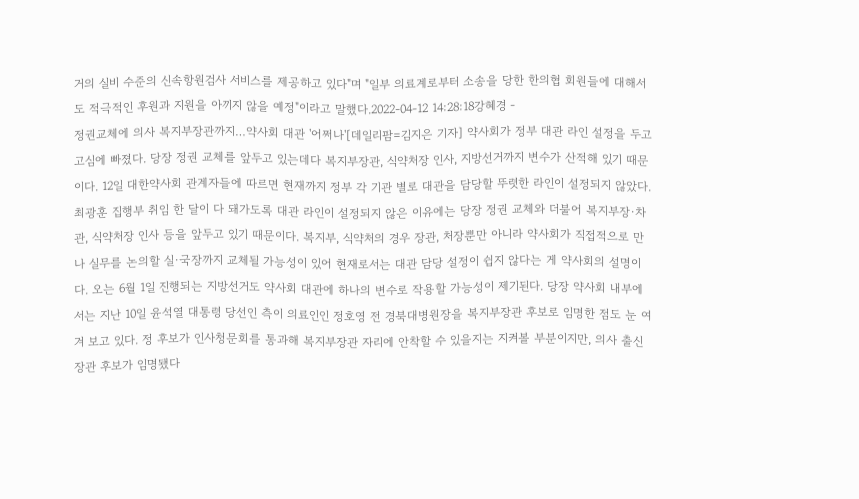거의 실비 수준의 신속항원검사 서비스를 제공하고 있다"며 "일부 의료계로부터 소송을 당한 한의협 회원들에 대해서도 적극적인 후원과 지원을 아끼지 않을 예정"이라고 말했다.2022-04-12 14:28:18강혜경 -
정권교체에 의사 복지부장관까지…약사회 대관 '어쩌나'[데일리팜=김지은 기자] 약사회가 정부 대관 라인 설정을 두고 고심에 빠졌다. 당장 정권 교체를 앞두고 있는데다 복지부장관, 식약처장 인사, 지방선거까지 변수가 산적해 있기 때문이다. 12일 대한약사회 관계자들에 따르면 현재까지 정부 각 기관 별로 대관을 담당할 뚜렷한 라인이 설정되지 않았다. 최광훈 집행부 취임 한 달이 다 돼가도록 대관 라인이 설정되지 않은 이유에는 당장 정권 교체와 더불어 복지부장·차관, 식약처장 인사 등을 앞두고 있기 때문이다. 복지부, 식약처의 경우 장관, 처장뿐만 아니라 약사회가 직접적으로 만나 실무를 논의할 실·국장까지 교체될 가능성이 있어 현재로서는 대관 담당 설정이 쉽지 않다는 게 약사회의 설명이다. 오는 6월 1일 진행되는 지방선거도 약사회 대관에 하나의 변수로 작용할 가능성이 제기된다. 당장 약사회 내부에서는 지난 10일 윤석열 대통령 당선인 측이 의료인인 정호영 전 경북대병원장을 복지부장관 후보로 임명한 점도 눈 여겨 보고 있다. 정 후보가 인사청문회를 통과해 복지부장관 자리에 안착할 수 있을지는 지켜볼 부분이지만, 의사 출신 장관 후보가 임명됐다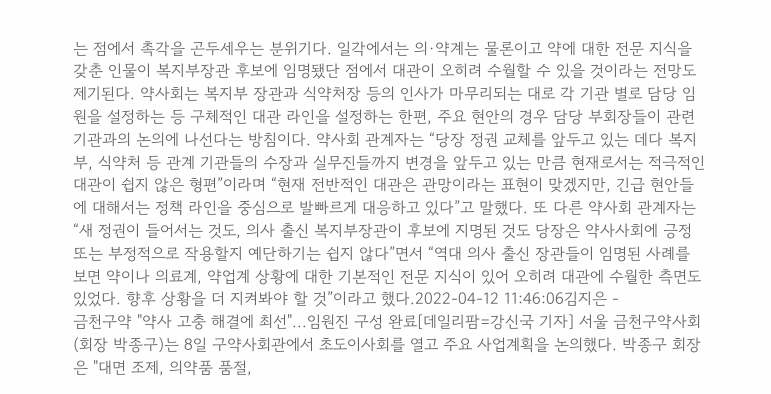는 점에서 촉각을 곤두세우는 분위기다. 일각에서는 의·약계는 물론이고 약에 대한 전문 지식을 갖춘 인물이 복지부장관 후보에 임명됐단 점에서 대관이 오히려 수월할 수 있을 것이라는 전망도 제기된다. 약사회는 복지부 장관과 식약처장 등의 인사가 마무리되는 대로 각 기관 별로 담당 임원을 설정하는 등 구체적인 대관 라인을 설정하는 한편, 주요 현안의 경우 담당 부회장들이 관련 기관과의 논의에 나선다는 방침이다. 약사회 관계자는 “당장 정권 교체를 앞두고 있는 데다 복지부, 식약처 등 관계 기관들의 수장과 실무진들까지 변경을 앞두고 있는 만큼 현재로서는 적극적인 대관이 쉽지 않은 형편”이라며 “현재 전반적인 대관은 관망이라는 표현이 맞겠지만, 긴급 현안들에 대해서는 정책 라인을 중심으로 발빠르게 대응하고 있다”고 말했다. 또 다른 약사회 관계자는 “새 정권이 들어서는 것도, 의사 출신 복지부장관이 후보에 지명된 것도 당장은 약사사회에 긍정 또는 부정적으로 작용할지 예단하기는 쉽지 않다”면서 “역대 의사 출신 장관들이 임명된 사례를 보면 약이나 의료계, 약업계 상황에 대한 기본적인 전문 지식이 있어 오히려 대관에 수월한 측면도 있었다. 향후 상황을 더 지켜봐야 할 것”이라고 했다.2022-04-12 11:46:06김지은 -
금천구약 "약사 고충 해결에 최선"...임원진 구성 완료[데일리팜=강신국 기자] 서울 금천구약사회(회장 박종구)는 8일 구약사회관에서 초도이사회를 열고 주요 사업계획을 논의했다. 박종구 회장은 "대면 조제, 의약품 품절,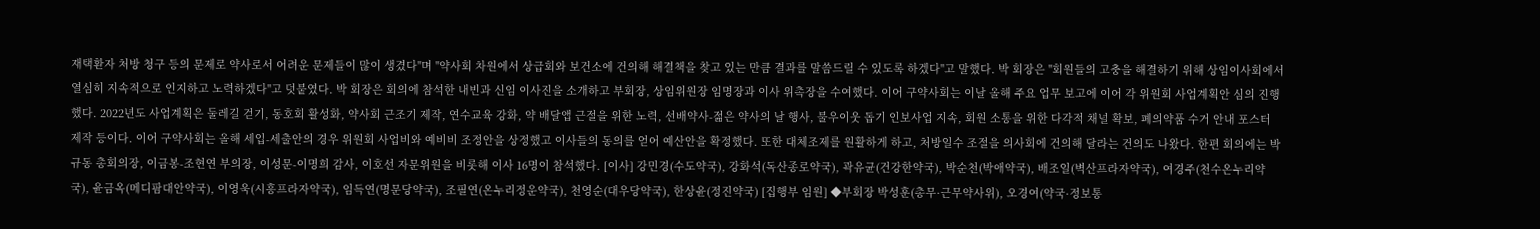재택환자 처방 청구 등의 문제로 약사로서 어려운 문제들이 많이 생겼다"며 "약사회 차원에서 상급회와 보건소에 건의해 해결책을 찾고 있는 만큼 결과를 말씀드릴 수 있도록 하겠다"고 말했다. 박 회장은 "회원들의 고충을 해결하기 위해 상임이사회에서 열심히 지속적으로 인지하고 노력하겠다"고 덧붙였다. 박 회장은 회의에 참석한 내빈과 신임 이사진을 소개하고 부회장, 상임위원장 임명장과 이사 위촉장을 수여했다. 이어 구약사회는 이날 올해 주요 업무 보고에 이어 각 위원회 사업계획안 심의 진행했다. 2022년도 사업계획은 둘레길 걷기, 동호회 활성화, 약사회 근조기 제작, 연수교육 강화, 약 배달앱 근절을 위한 노력, 선배약사-젊은 약사의 날 행사, 불우이웃 돕기 인보사업 지속, 회원 소통을 위한 다각적 채널 확보, 폐의약품 수거 안내 포스터 제작 등이다. 이어 구약사회는 올해 세입-세출안의 경우 위원회 사업비와 예비비 조정안을 상정했고 이사들의 동의를 얻어 예산안을 확정했다. 또한 대체조제를 원활하게 하고, 처방일수 조절을 의사회에 건의해 달라는 건의도 나왔다. 한편 회의에는 박규동 총회의장, 이금봉-조현연 부의장, 이성문-이명희 감사, 이호선 자문위원을 비롯해 이사 16명이 참석했다. [이사] 강민경(수도약국), 강화석(독산종로약국), 곽유균(건강한약국), 박순천(박애약국), 배조일(벽산프라자약국), 여경주(천수온누리약국), 윤금옥(메디팜대안약국), 이영욱(시흥프라자약국), 임득연(명문당약국), 조필연(온누리정운약국), 천영순(대우당약국), 한상윤(정진약국) [집행부 임원] ◆부회장 박성훈(총무·근무약사위), 오경여(약국·정보통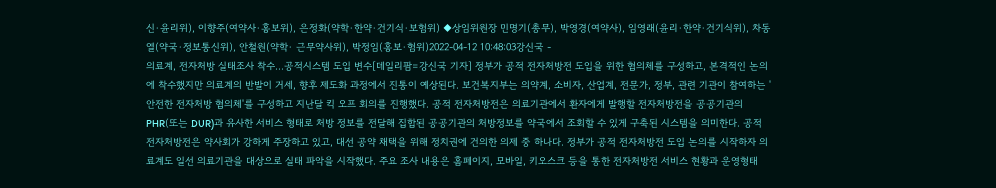신·윤리위), 이향주(여약사·홍보위), 은정화(약학·한약·건기식·보험위) ◆상임위원장 민명기(총무), 박영경(여약사), 임영래(윤리·한약·건기식위), 차동열(약국·정보통신위), 안철원(약학· 근무약사위), 박정임(홍보·험위)2022-04-12 10:48:03강신국 -
의료계, 전자처방 실태조사 착수...공적시스템 도입 변수[데일리팜=강신국 기자] 정부가 공적 전자처방전 도입을 위한 협의체를 구성하고, 본격적인 논의에 착수했지만 의료계의 반발이 거세, 향후 제도화 과정에서 진통이 예상된다. 보건복지부는 의약계, 소비자, 산업계, 전문가, 정부, 관련 기관이 참여하는 '안전한 전자처방 협의체'를 구성하고 지난달 킥 오프 회의를 진행했다. 공적 전자처방전은 의료기관에서 환자에게 발행할 전자처방전을 공공기관의 PHR(또는 DUR)과 유사한 서비스 형태로 처방 정보를 전달해 집합된 공공기관의 처방정보를 약국에서 조회할 수 있게 구축된 시스템을 의미한다. 공적 전자처방전은 약사회가 강하게 주장하고 있고, 대선 공약 채택을 위해 정치권에 건의한 의제 중 하나다. 정부가 공적 전자처방전 도입 논의를 시작하자 의료계도 일선 의료기관을 대상으로 실태 파악을 시작했다. 주요 조사 내용은 홈페이지, 모바일, 키오스크 등을 통한 전자처방전 서비스 현황과 운영형태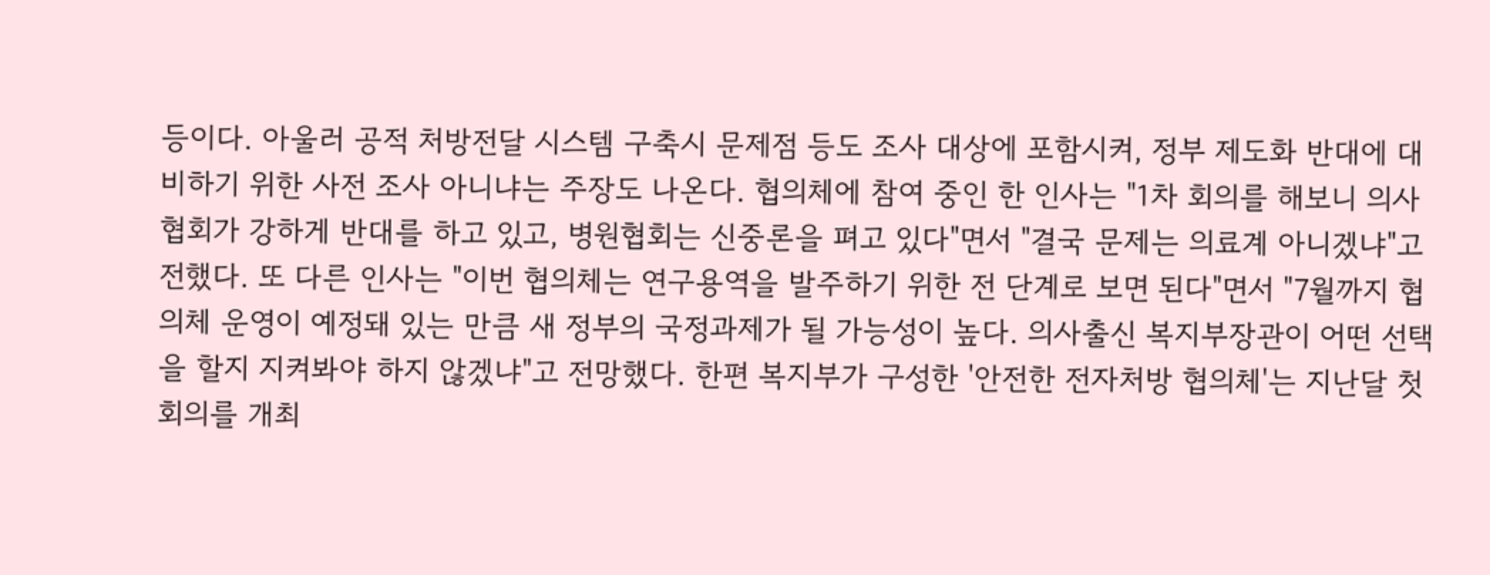등이다. 아울러 공적 처방전달 시스템 구축시 문제점 등도 조사 대상에 포함시켜, 정부 제도화 반대에 대비하기 위한 사전 조사 아니냐는 주장도 나온다. 협의체에 참여 중인 한 인사는 "1차 회의를 해보니 의사협회가 강하게 반대를 하고 있고, 병원협회는 신중론을 펴고 있다"면서 "결국 문제는 의료계 아니겠냐"고 전했다. 또 다른 인사는 "이번 협의체는 연구용역을 발주하기 위한 전 단계로 보면 된다"면서 "7월까지 협의체 운영이 예정돼 있는 만큼 새 정부의 국정과제가 될 가능성이 높다. 의사출신 복지부장관이 어떤 선택을 할지 지켜봐야 하지 않겠냐"고 전망했다. 한편 복지부가 구성한 '안전한 전자처방 협의체'는 지난달 첫 회의를 개최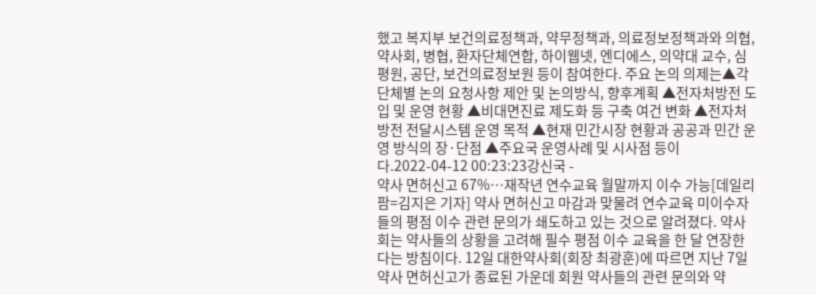했고 복지부 보건의료정책과, 약무정책과, 의료정보정책과와 의협, 약사회, 병협, 환자단체연합, 하이웹넷, 엔디에스, 의약대 교수, 심평원, 공단, 보건의료정보원 등이 참여한다. 주요 논의 의제는▲각 단체별 논의 요청사항 제안 및 논의방식, 향후계획 ▲전자처방전 도입 및 운영 현황 ▲비대면진료 제도화 등 구축 여건 변화 ▲전자처방전 전달시스템 운영 목적 ▲현재 민간시장 현황과 공공과 민간 운영 방식의 장·단점 ▲주요국 운영사례 및 시사점 등이다.2022-04-12 00:23:23강신국 -
약사 면허신고 67%…재작년 연수교육 월말까지 이수 가능[데일리팜=김지은 기자] 약사 면허신고 마감과 맞물려 연수교육 미이수자들의 평점 이수 관련 문의가 쇄도하고 있는 것으로 알려졌다. 약사회는 약사들의 상황을 고려해 필수 평점 이수 교육을 한 달 연장한다는 방침이다. 12일 대한약사회(회장 최광훈)에 따르면 지난 7일 약사 면허신고가 종료된 가운데 회원 약사들의 관련 문의와 약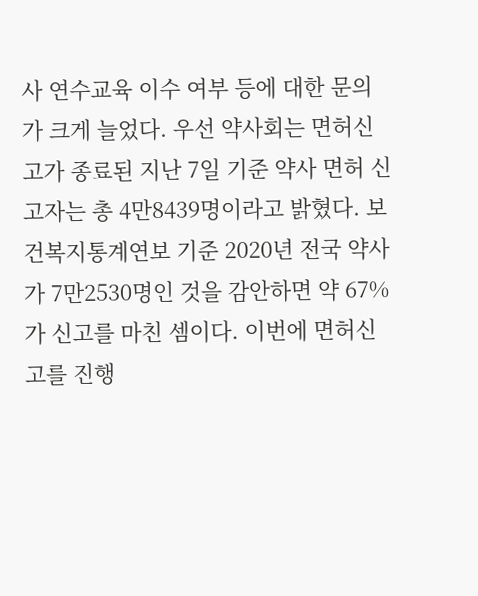사 연수교육 이수 여부 등에 대한 문의가 크게 늘었다. 우선 약사회는 면허신고가 종료된 지난 7일 기준 약사 면허 신고자는 총 4만8439명이라고 밝혔다. 보건복지통계연보 기준 2020년 전국 약사가 7만2530명인 것을 감안하면 약 67%가 신고를 마친 셈이다. 이번에 면허신고를 진행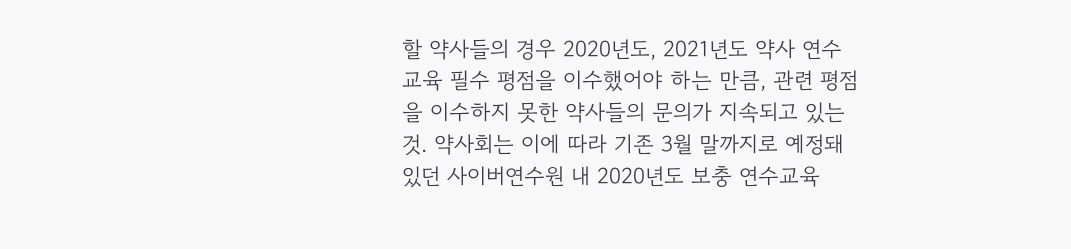할 약사들의 경우 2020년도, 2021년도 약사 연수교육 필수 평점을 이수했어야 하는 만큼, 관련 평점을 이수하지 못한 약사들의 문의가 지속되고 있는 것. 약사회는 이에 따라 기존 3월 말까지로 예정돼 있던 사이버연수원 내 2020년도 보충 연수교육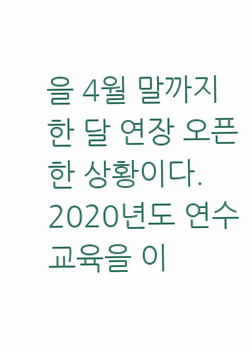을 4월 말까지 한 달 연장 오픈한 상황이다. 2020년도 연수교육을 이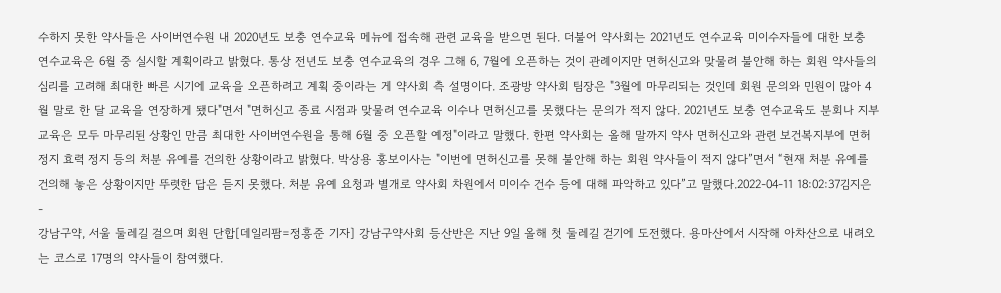수하지 못한 약사들은 사이버연수원 내 2020년도 보충 연수교육 메뉴에 접속해 관련 교육을 받으면 된다. 더불어 약사회는 2021년도 연수교육 미이수자들에 대한 보충 연수교육은 6월 중 실시할 계획이라고 밝혔다. 통상 전년도 보충 연수교육의 경우 그해 6, 7월에 오픈하는 것이 관례이지만 면허신고와 맞물려 불안해 하는 회원 약사들의 심리를 고려해 최대한 빠른 시기에 교육을 오픈하려고 계획 중이라는 게 약사회 측 설명이다. 조광방 약사회 팀장은 "3월에 마무리되는 것인데 회원 문의와 민원이 많아 4월 말로 한 달 교육을 연장하게 됐다"면서 "면허신고 종료 시점과 맞물려 연수교육 이수나 면허신고를 못했다는 문의가 적지 않다. 2021년도 보충 연수교육도 분회나 지부 교육은 모두 마무리된 상황인 만큼 최대한 사이버연수원을 통해 6월 중 오픈할 예정"이라고 말했다. 한편 약사회는 올해 말까지 약사 면허신고와 관련 보건복지부에 면허정지 효력 정지 등의 처분 유예를 건의한 상황이라고 밝혔다. 박상용 홍보이사는 "이번에 면허신고를 못해 불안해 하는 회원 약사들이 적지 않다”면서 “현재 처분 유예를 건의해 놓은 상황이지만 뚜렷한 답은 듣지 못했다. 처분 유예 요청과 별개로 약사회 차원에서 미이수 건수 등에 대해 파악하고 있다”고 말했다.2022-04-11 18:02:37김지은 -
강남구약, 서울 둘레길 걸으며 회원 단합[데일리팜=정흥준 기자] 강남구약사회 등산반은 지난 9일 올해 첫 둘레길 걷기에 도전했다. 용마산에서 시작해 아차산으로 내려오는 코스로 17명의 약사들이 참여했다.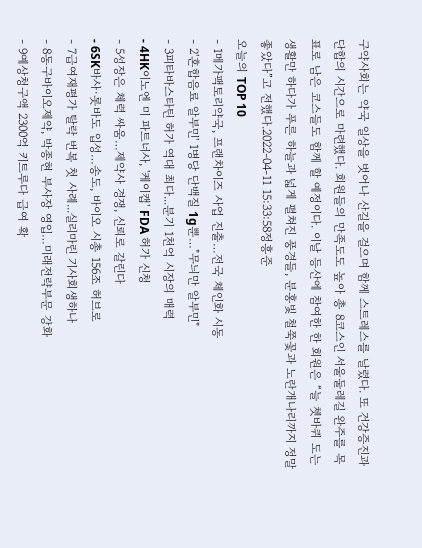구약사회는 약국 일상을 벗어나 산길을 걸으며 함께 스트레스를 날렸다. 또 건강증진과 단합의 시간으로 마련했다. 회원들의 만족도도 높아 총 8코스인 서울둘레길 완주를 목표로 남은 코스들도 함께 할 예정이다. 이날 등산에 참여한 한 회원은 “늘 쳇바퀴 도는 생활만 하다가 푸른 하늘과 넓게 펼쳐진 풍경들, 분홍빛 철쭉꽃과 노란개나리까지 정말 좋았다”고 전했다.2022-04-11 15:33:58정흥준
오늘의 TOP 10
- 1메가팩토리약국, 프랜차이즈 사업 진출…전국 체인화 시동
- 2'혼합음료 알부민' 1병당 단백질 1g뿐…"무늬만 알부민"
- 3피타바스타틴 허가 역대 최다...분기 1천억 시장의 매력
- 4HK이노엔 미 파트너사, '케이캡' FDA 허가 신청
- 5성장은 체력 싸움…제약사 경쟁, 신뢰로 갈린다
- 6SK바사·롯바도 입성…송도, 바이오 시총 156조 허브로
- 7급여재평가 탈락 번복 첫 사례...실리마린 기사회생하나
- 8동구바이오제약, 박종현 부사장 영입…미래전략부문 강화
- 9예상청구액 2300억 키트루다 급여 확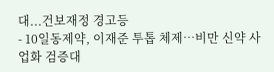대...건보재정 경고등
- 10일동제약, 이재준 투톱 체제…비만 신약 사업화 검증대